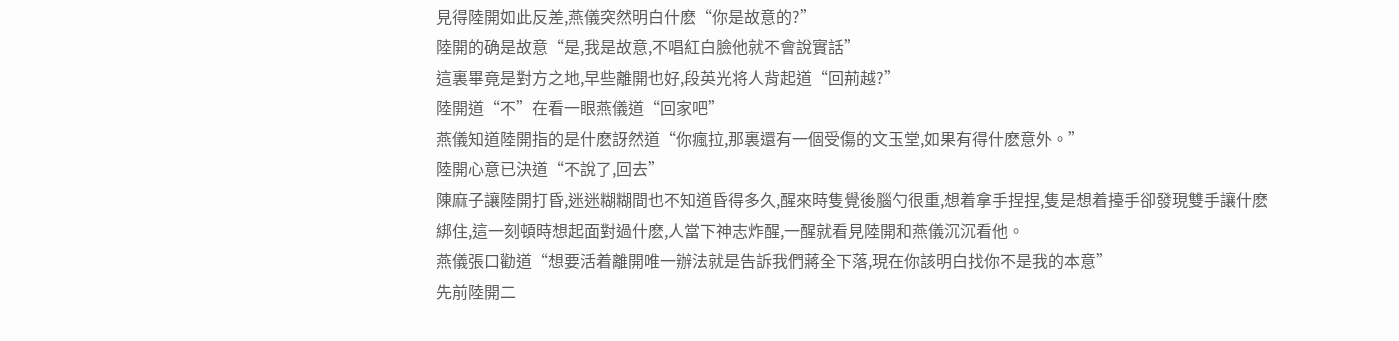見得陸開如此反差,燕儀突然明白什麽“你是故意的?”
陸開的确是故意“是,我是故意,不唱紅白臉他就不會說實話”
這裏畢竟是對方之地,早些離開也好,段英光将人背起道“回荊越?”
陸開道“不”在看一眼燕儀道“回家吧”
燕儀知道陸開指的是什麽訝然道“你瘋拉,那裏還有一個受傷的文玉堂,如果有得什麽意外。”
陸開心意已決道“不說了,回去”
陳麻子讓陸開打昏,迷迷糊糊間也不知道昏得多久,醒來時隻覺後腦勺很重,想着拿手捏捏,隻是想着擡手卻發現雙手讓什麽綁住,這一刻頓時想起面對過什麽,人當下神志炸醒,一醒就看見陸開和燕儀沉沉看他。
燕儀張口勸道“想要活着離開唯一辦法就是告訴我們蔣全下落,現在你該明白找你不是我的本意”
先前陸開二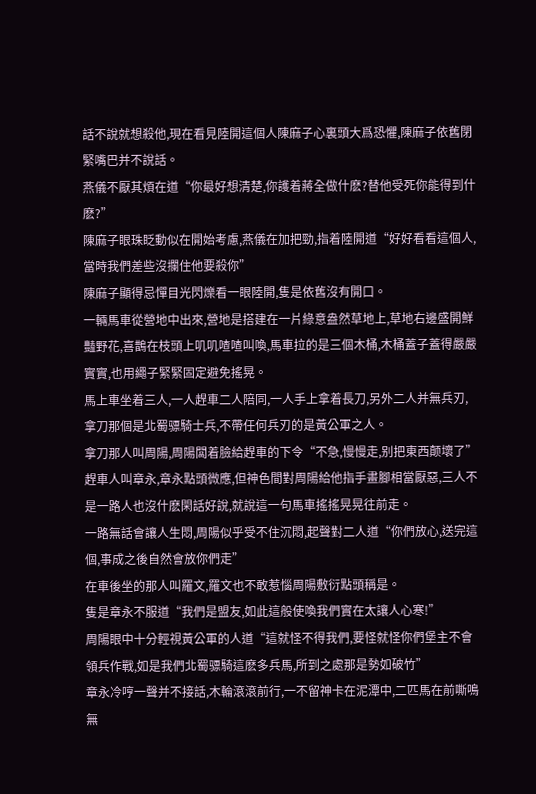話不說就想殺他,現在看見陸開這個人陳麻子心裏頭大爲恐懼,陳麻子依舊閉緊嘴巴并不說話。
燕儀不厭其煩在道“你最好想清楚,你護着蔣全做什麽?替他受死你能得到什麽?”
陳麻子眼珠眨動似在開始考慮,燕儀在加把勁,指着陸開道“好好看看這個人,當時我們差些沒攔住他要殺你”
陳麻子顯得忌憚目光閃爍看一眼陸開,隻是依舊沒有開口。
一輛馬車從營地中出來,營地是搭建在一片綠意盎然草地上,草地右邊盛開鮮豔野花,喜鵲在枝頭上叽叽喳喳叫喚,馬車拉的是三個木桶,木桶蓋子蓋得嚴嚴實實,也用繩子緊緊固定避免搖晃。
馬上車坐着三人,一人趕車二人陪同,一人手上拿着長刀,另外二人并無兵刃,拿刀那個是北蜀骠騎士兵,不帶任何兵刃的是黃公軍之人。
拿刀那人叫周陽,周陽闆着臉給趕車的下令“不急,慢慢走,别把東西颠壞了”
趕車人叫章永,章永點頭微應,但神色間對周陽給他指手畫腳相當厭惡,三人不是一路人也沒什麽閑話好說,就說這一句馬車搖搖晃晃往前走。
一路無話會讓人生悶,周陽似乎受不住沉悶,起聲對二人道“你們放心,送完這個,事成之後自然會放你們走”
在車後坐的那人叫羅文,羅文也不敢惹惱周陽敷衍點頭稱是。
隻是章永不服道“我們是盟友,如此這般使喚我們實在太讓人心寒!”
周陽眼中十分輕視黃公軍的人道“這就怪不得我們,要怪就怪你們堡主不會領兵作戰,如是我們北蜀骠騎這麽多兵馬,所到之處那是勢如破竹”
章永冷哼一聲并不接話,木輪滾滾前行,一不留神卡在泥潭中,二匹馬在前嘶鳴無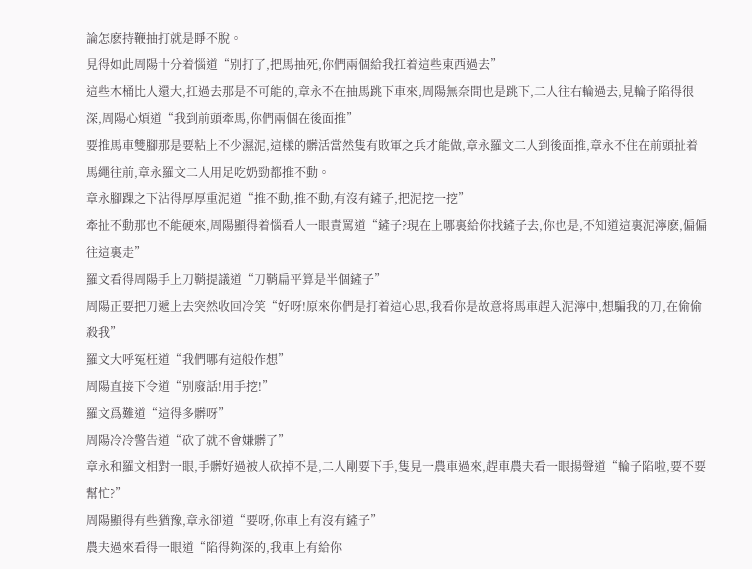論怎麽持鞭抽打就是睜不脫。
見得如此周陽十分着惱道“别打了,把馬抽死,你們兩個給我扛着這些東西過去”
這些木桶比人還大,扛過去那是不可能的,章永不在抽馬跳下車來,周陽無奈間也是跳下,二人往右輪過去,見輪子陷得很深,周陽心煩道“我到前頭牽馬,你們兩個在後面推”
要推馬車雙腳那是要粘上不少濕泥,這樣的髒活當然隻有敗軍之兵才能做,章永羅文二人到後面推,章永不住在前頭扯着馬繩往前,章永羅文二人用足吃奶勁都推不動。
章永腳踝之下沾得厚厚重泥道“推不動,推不動,有沒有鏟子,把泥挖一挖”
牽扯不動那也不能硬來,周陽顯得着惱看人一眼責罵道“鏟子?現在上哪裏給你找鏟子去,你也是,不知道這裏泥濘麽,偏偏往這裏走”
羅文看得周陽手上刀鞘提議道“刀鞘扁平算是半個鏟子”
周陽正要把刀遞上去突然收回冷笑“好呀!原來你們是打着這心思,我看你是故意将馬車趕入泥濘中,想騙我的刀,在偷偷殺我”
羅文大呼冤枉道“我們哪有這般作想”
周陽直接下令道“别廢話!用手挖!”
羅文爲難道“這得多髒呀”
周陽冷冷警告道“砍了就不會嫌髒了”
章永和羅文相對一眼,手髒好過被人砍掉不是,二人剛要下手,隻見一農車過來,趕車農夫看一眼揚聲道“輪子陷啦,要不要幫忙?”
周陽顯得有些猶豫,章永卻道“要呀,你車上有沒有鏟子”
農夫過來看得一眼道“陷得夠深的,我車上有給你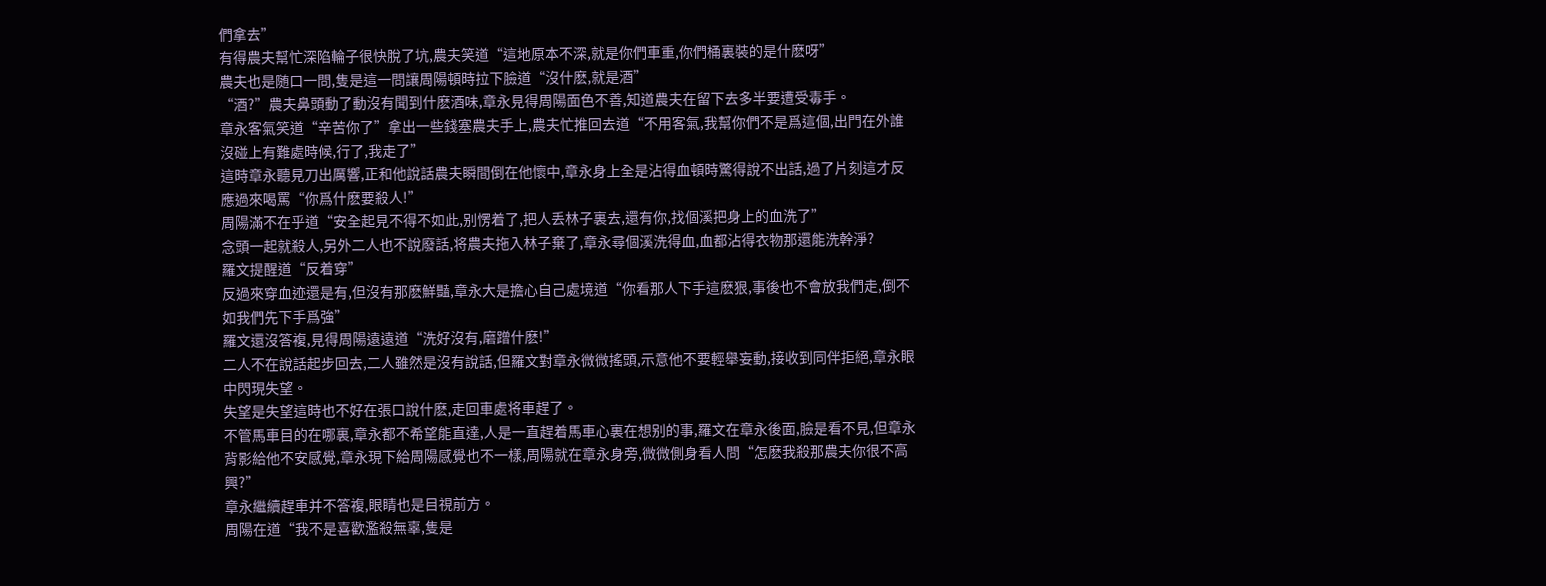們拿去”
有得農夫幫忙深陷輪子很快脫了坑,農夫笑道“這地原本不深,就是你們車重,你們桶裏裝的是什麽呀”
農夫也是随口一問,隻是這一問讓周陽頓時拉下臉道“沒什麽,就是酒”
“酒?”農夫鼻頭動了動沒有聞到什麽酒味,章永見得周陽面色不善,知道農夫在留下去多半要遭受毒手。
章永客氣笑道“辛苦你了”拿出一些錢塞農夫手上,農夫忙推回去道“不用客氣,我幫你們不是爲這個,出門在外誰沒碰上有難處時候,行了,我走了”
這時章永聽見刀出厲響,正和他說話農夫瞬間倒在他懷中,章永身上全是沾得血頓時驚得說不出話,過了片刻這才反應過來喝罵“你爲什麽要殺人!”
周陽滿不在乎道“安全起見不得不如此,别愣着了,把人丢林子裏去,還有你,找個溪把身上的血洗了”
念頭一起就殺人,另外二人也不說廢話,将農夫拖入林子棄了,章永尋個溪洗得血,血都沾得衣物那還能洗幹淨?
羅文提醒道“反着穿”
反過來穿血迹還是有,但沒有那麽鮮豔,章永大是擔心自己處境道“你看那人下手這麽狠,事後也不會放我們走,倒不如我們先下手爲強”
羅文還沒答複,見得周陽遠遠道“洗好沒有,磨蹭什麽!”
二人不在說話起步回去,二人雖然是沒有說話,但羅文對章永微微搖頭,示意他不要輕舉妄動,接收到同伴拒絕,章永眼中閃現失望。
失望是失望這時也不好在張口說什麽,走回車處将車趕了。
不管馬車目的在哪裏,章永都不希望能直達,人是一直趕着馬車心裏在想别的事,羅文在章永後面,臉是看不見,但章永背影給他不安感覺,章永現下給周陽感覺也不一樣,周陽就在章永身旁,微微側身看人問“怎麽我殺那農夫你很不高興?”
章永繼續趕車并不答複,眼睛也是目視前方。
周陽在道“我不是喜歡濫殺無辜,隻是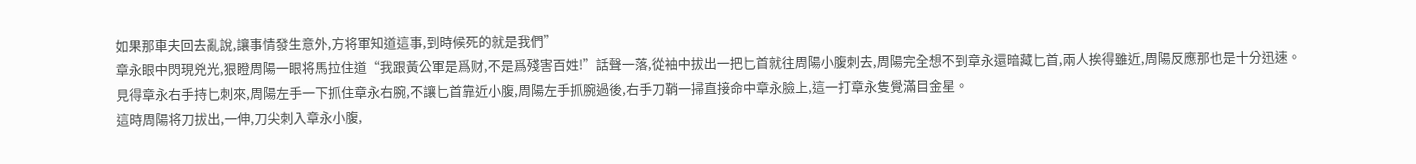如果那車夫回去亂說,讓事情發生意外,方将軍知道這事,到時候死的就是我們”
章永眼中閃現兇光,狠瞪周陽一眼将馬拉住道“我跟黃公軍是爲财,不是爲殘害百姓!”話聲一落,從袖中拔出一把匕首就往周陽小腹刺去,周陽完全想不到章永還暗藏匕首,兩人挨得雖近,周陽反應那也是十分迅速。
見得章永右手持匕刺來,周陽左手一下抓住章永右腕,不讓匕首靠近小腹,周陽左手抓腕過後,右手刀鞘一掃直接命中章永臉上,這一打章永隻覺滿目金星。
這時周陽将刀拔出,一伸,刀尖刺入章永小腹,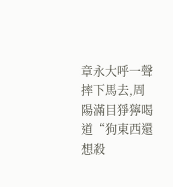章永大呼一聲摔下馬去,周陽滿目猙獰喝道“狗東西還想殺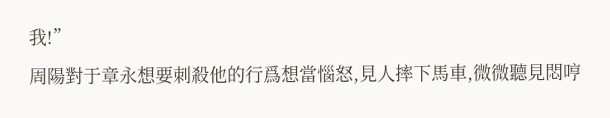我!”
周陽對于章永想要刺殺他的行爲想當惱怒,見人摔下馬車,微微聽見悶哼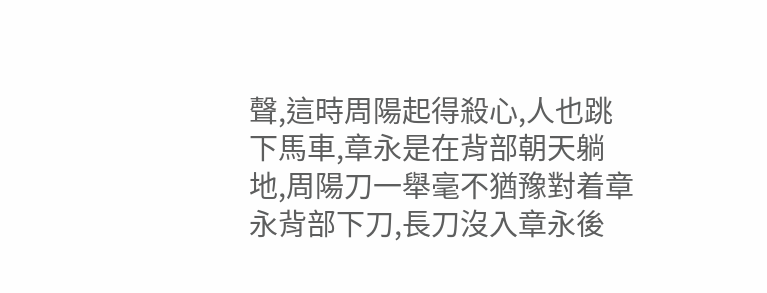聲,這時周陽起得殺心,人也跳下馬車,章永是在背部朝天躺地,周陽刀一舉毫不猶豫對着章永背部下刀,長刀沒入章永後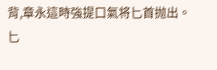背,章永這時強提口氣将匕首抛出。
匕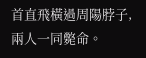首直飛橫過周陽脖子,兩人一同斃命。